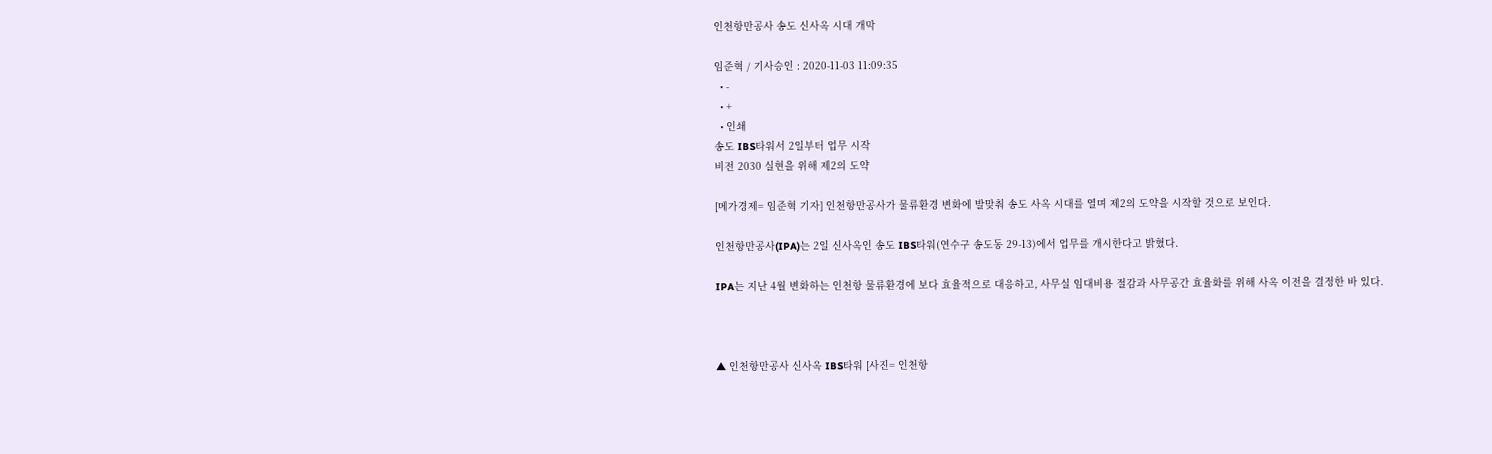인천항만공사 송도 신사옥 시대 개막

임준혁 / 기사승인 : 2020-11-03 11:09:35
  • -
  • +
  • 인쇄
송도 IBS타워서 2일부터 업무 시작
비전 2030 실현을 위해 제2의 도약

[메가경제= 임준혁 기자] 인천항만공사가 물류환경 변화에 발맞춰 송도 사옥 시대를 열며 제2의 도약을 시작할 것으로 보인다.

인천항만공사(IPA)는 2일 신사옥인 송도 IBS타워(연수구 송도동 29-13)에서 업무를 개시한다고 밝혔다.

IPA는 지난 4월 변화하는 인천항 물류환경에 보다 효율적으로 대응하고, 사무실 임대비용 절감과 사무공간 효율화를 위해 사옥 이전을 결정한 바 있다.



▲ 인천항만공사 신사옥 IBS타워 [사진= 인천항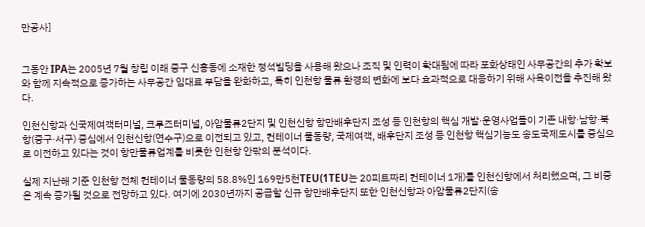만공사]


그동안 IPA는 2005년 7월 창립 이래 중구 신흥동에 소재한 정석빌딩을 사용해 왔으나 조직 및 인력이 확대됨에 따라 포화상태인 사무공간의 추가 확보와 함께 지속적으로 증가하는 사무공간 임대료 부담을 완화하고, 특히 인천항 물류 환경의 변화에 보다 효과적으로 대응하기 위해 사옥이전을 추진해 왔다.

인천신항과 신국제여객터미널, 크루즈터미널, 아암물류2단지 및 인천신항 항만배후단지 조성 등 인천항의 핵심 개발·운영사업들이 기존 내항·남항·북항(중구·서구) 중심에서 인천신항(연수구)으로 이전되고 있고, 컨테이너 물동량, 국제여객, 배후단지 조성 등 인천항 핵심기능도 송도국제도시를 중심으로 이전하고 있다는 것이 항만물류업계를 비롯한 인천항 안팎의 분석이다.

실제 지난해 기준 인천항 전체 컨테이너 물동량의 58.8%인 169만5천TEU(1TEU는 20피트짜리 컨테이너 1개)를 인천신항에서 처리했으며, 그 비중은 계속 증가될 것으로 전망하고 있다. 여기에 2030년까지 공급할 신규 항만배후단지 또한 인천신항과 아암물류2단지(송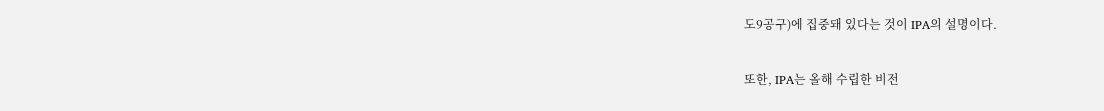도9공구)에 집중돼 있다는 것이 IPA의 설명이다.

또한, IPA는 올해 수립한 비전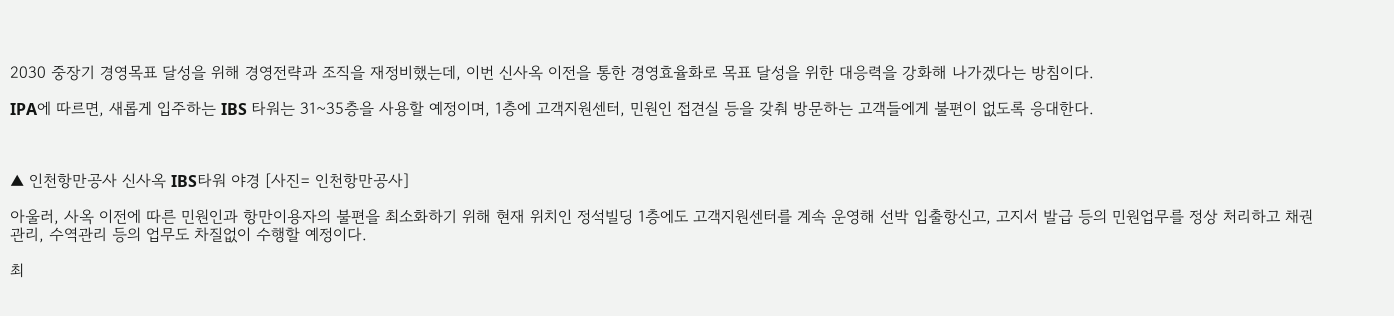2030 중장기 경영목표 달성을 위해 경영전략과 조직을 재정비했는데, 이번 신사옥 이전을 통한 경영효율화로 목표 달성을 위한 대응력을 강화해 나가겠다는 방침이다.

IPA에 따르면, 새롭게 입주하는 IBS 타워는 31~35층을 사용할 예정이며, 1층에 고객지원센터, 민원인 접견실 등을 갖춰 방문하는 고객들에게 불편이 없도록 응대한다.



▲ 인천항만공사 신사옥 IBS타워 야경 [사진= 인천항만공사]

아울러, 사옥 이전에 따른 민원인과 항만이용자의 불편을 최소화하기 위해 현재 위치인 정석빌딩 1층에도 고객지원센터를 계속 운영해 선박 입출항신고, 고지서 발급 등의 민원업무를 정상 처리하고 채권관리, 수역관리 등의 업무도 차질없이 수행할 예정이다.

최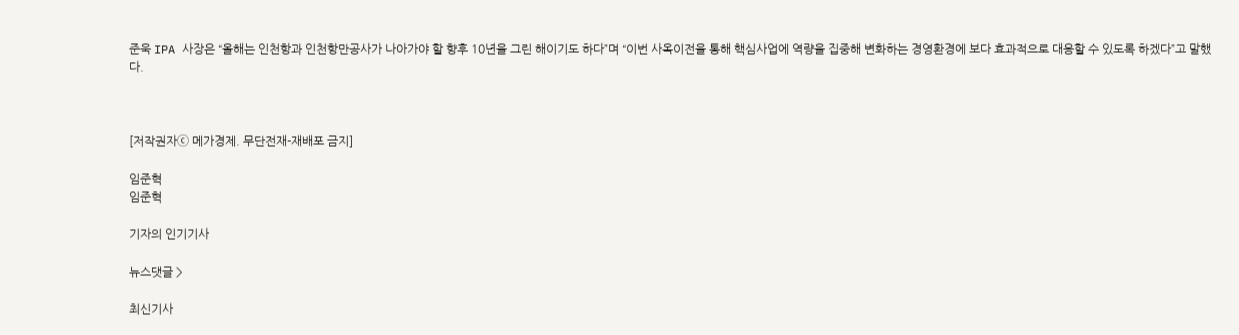준욱 IPA 사장은 “올해는 인천항과 인천항만공사가 나아가야 할 향후 10년을 그린 해이기도 하다”며 “이번 사옥이전을 통해 핵심사업에 역량을 집중해 변화하는 경영환경에 보다 효과적으로 대응할 수 있도록 하겠다”고 말했다.



[저작권자ⓒ 메가경제. 무단전재-재배포 금지]

임준혁
임준혁

기자의 인기기사

뉴스댓글 >

최신기사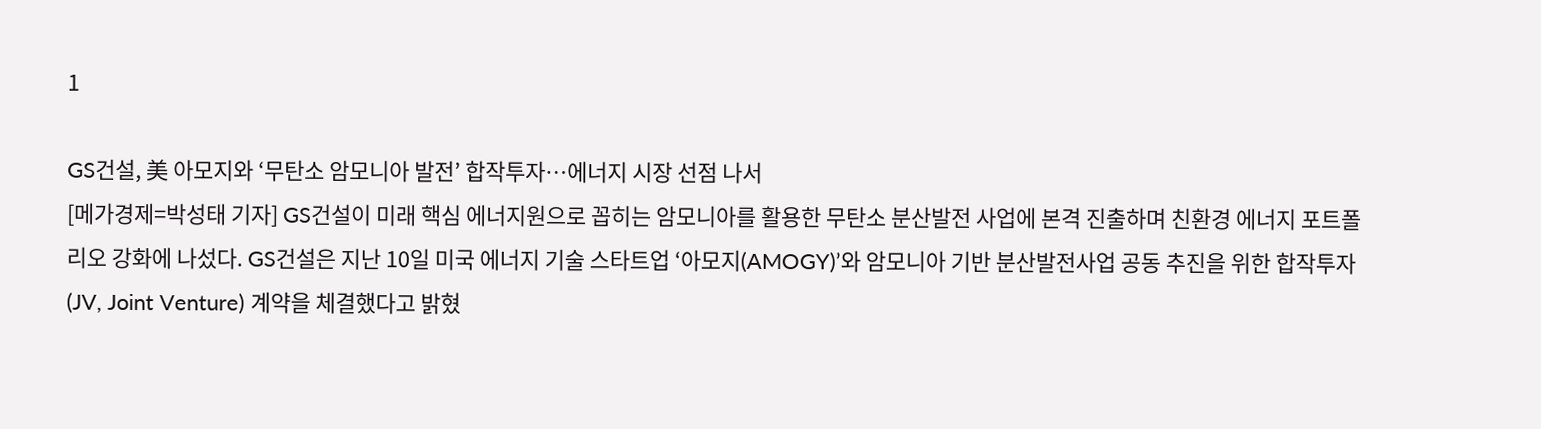1

GS건설, 美 아모지와 ‘무탄소 암모니아 발전’ 합작투자…에너지 시장 선점 나서
[메가경제=박성태 기자] GS건설이 미래 핵심 에너지원으로 꼽히는 암모니아를 활용한 무탄소 분산발전 사업에 본격 진출하며 친환경 에너지 포트폴리오 강화에 나섰다. GS건설은 지난 10일 미국 에너지 기술 스타트업 ‘아모지(AMOGY)’와 암모니아 기반 분산발전사업 공동 추진을 위한 합작투자(JV, Joint Venture) 계약을 체결했다고 밝혔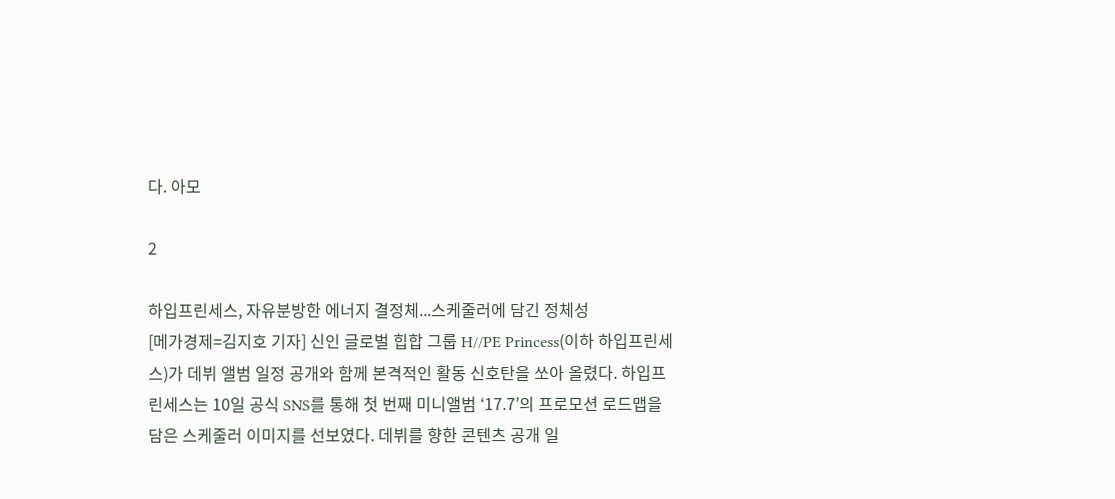다. 아모

2

하입프린세스, 자유분방한 에너지 결정체...스케줄러에 담긴 정체성
[메가경제=김지호 기자] 신인 글로벌 힙합 그룹 H//PE Princess(이하 하입프린세스)가 데뷔 앨범 일정 공개와 함께 본격적인 활동 신호탄을 쏘아 올렸다. 하입프린세스는 10일 공식 SNS를 통해 첫 번째 미니앨범 ‘17.7’의 프로모션 로드맵을 담은 스케줄러 이미지를 선보였다. 데뷔를 향한 콘텐츠 공개 일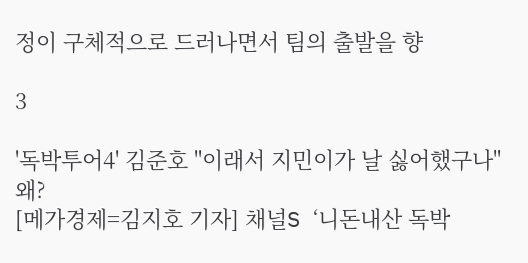정이 구체적으로 드러나면서 팀의 출발을 향

3

'독박투어4' 김준호 "이래서 지민이가 날 싫어했구나" 왜?
[메가경제=김지호 기자] 채널S ‘니돈내산 독박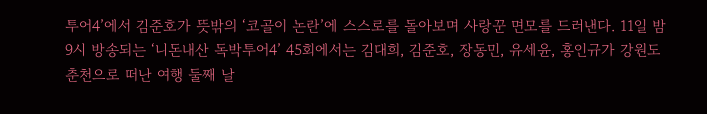투어4’에서 김준호가 뜻밖의 ‘코골이 논란’에 스스로를 돌아보며 사랑꾼 면모를 드러낸다. 11일 밤 9시 방송되는 ‘니돈내산 독박투어4’ 45회에서는 김대희, 김준호, 장동민, 유세윤, 홍인규가 강원도 춘천으로 떠난 여행 둘째 날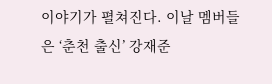이야기가 펼쳐진다. 이날 멤버들은 ‘춘천 출신’ 강재준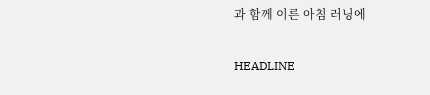과 함께 이른 아침 러닝에

HEADLINE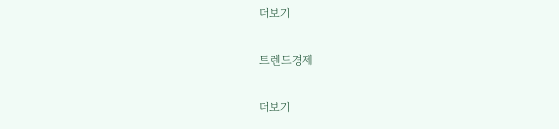더보기

트렌드경제

더보기